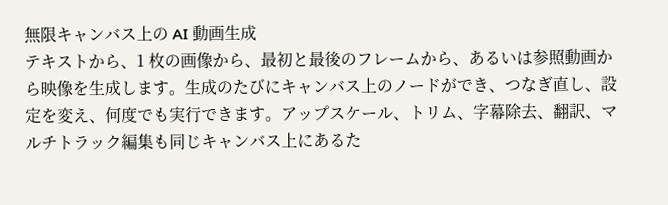無限キャンバス上の AI 動画生成
テキストから、1 枚の画像から、最初と最後のフレームから、あるいは参照動画から映像を生成します。生成のたびにキャンバス上のノードができ、つなぎ直し、設定を変え、何度でも実行できます。アップスケール、トリム、字幕除去、翻訳、マルチトラック編集も同じキャンバス上にあるた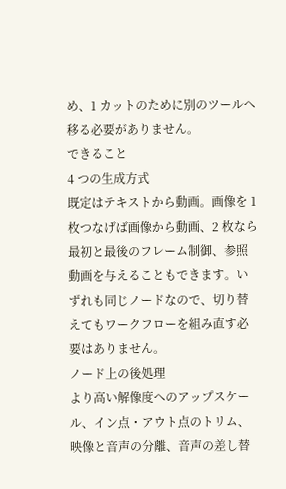め、1 カットのために別のツールへ移る必要がありません。
できること
4 つの生成方式
既定はテキストから動画。画像を 1 枚つなげば画像から動画、2 枚なら最初と最後のフレーム制御、参照動画を与えることもできます。いずれも同じノードなので、切り替えてもワークフローを組み直す必要はありません。
ノード上の後処理
より高い解像度へのアップスケール、イン点・アウト点のトリム、映像と音声の分離、音声の差し替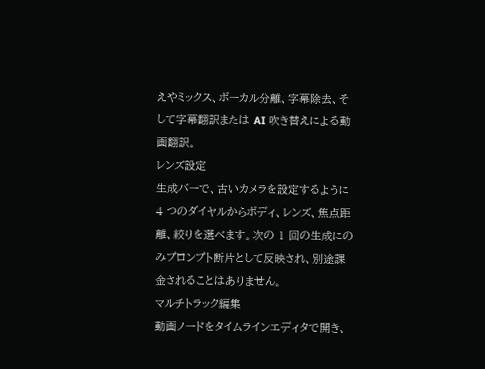えやミックス、ボーカル分離、字幕除去、そして字幕翻訳または AI 吹き替えによる動画翻訳。
レンズ設定
生成バーで、古いカメラを設定するように 4 つのダイヤルからボディ、レンズ、焦点距離、絞りを選べます。次の 1 回の生成にのみプロンプト断片として反映され、別途課金されることはありません。
マルチトラック編集
動画ノードをタイムラインエディタで開き、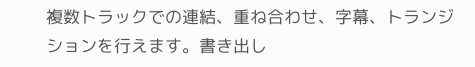複数トラックでの連結、重ね合わせ、字幕、トランジションを行えます。書き出し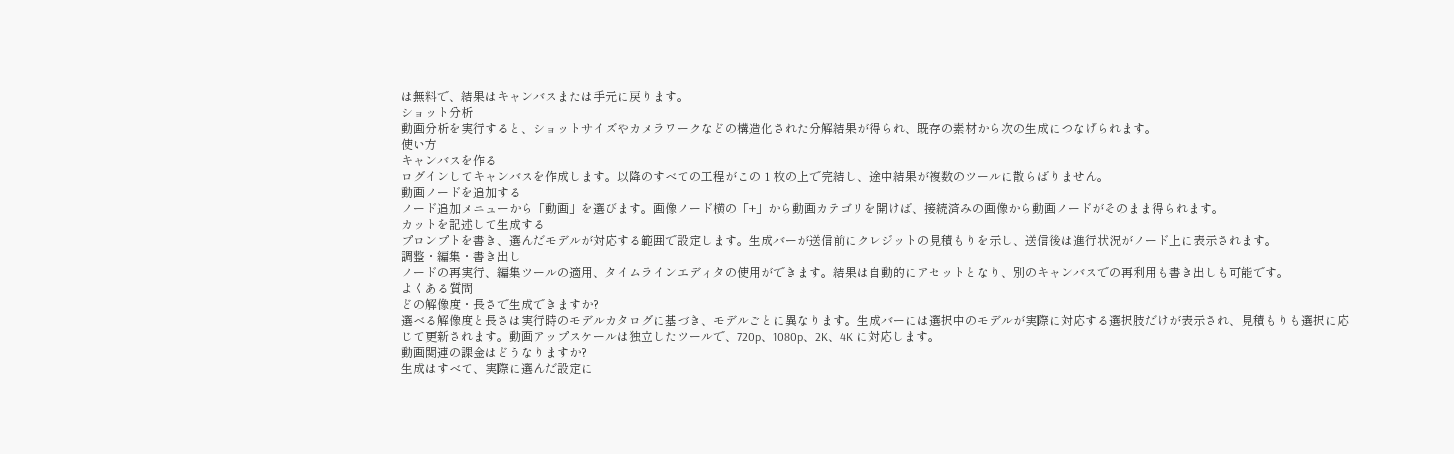は無料で、結果はキャンバスまたは手元に戻ります。
ショット分析
動画分析を実行すると、ショットサイズやカメラワークなどの構造化された分解結果が得られ、既存の素材から次の生成につなげられます。
使い方
キャンバスを作る
ログインしてキャンバスを作成します。以降のすべての工程がこの 1 枚の上で完結し、途中結果が複数のツールに散らばりません。
動画ノードを追加する
ノード追加メニューから「動画」を選びます。画像ノード横の「+」から動画カテゴリを開けば、接続済みの画像から動画ノードがそのまま得られます。
カットを記述して生成する
プロンプトを書き、選んだモデルが対応する範囲で設定します。生成バーが送信前にクレジットの見積もりを示し、送信後は進行状況がノード上に表示されます。
調整・編集・書き出し
ノードの再実行、編集ツールの適用、タイムラインエディタの使用ができます。結果は自動的にアセットとなり、別のキャンバスでの再利用も書き出しも可能です。
よくある質問
どの解像度・長さで生成できますか?
選べる解像度と長さは実行時のモデルカタログに基づき、モデルごとに異なります。生成バーには選択中のモデルが実際に対応する選択肢だけが表示され、見積もりも選択に応じて更新されます。動画アップスケールは独立したツールで、720p、1080p、2K、4K に対応します。
動画関連の課金はどうなりますか?
生成はすべて、実際に選んだ設定に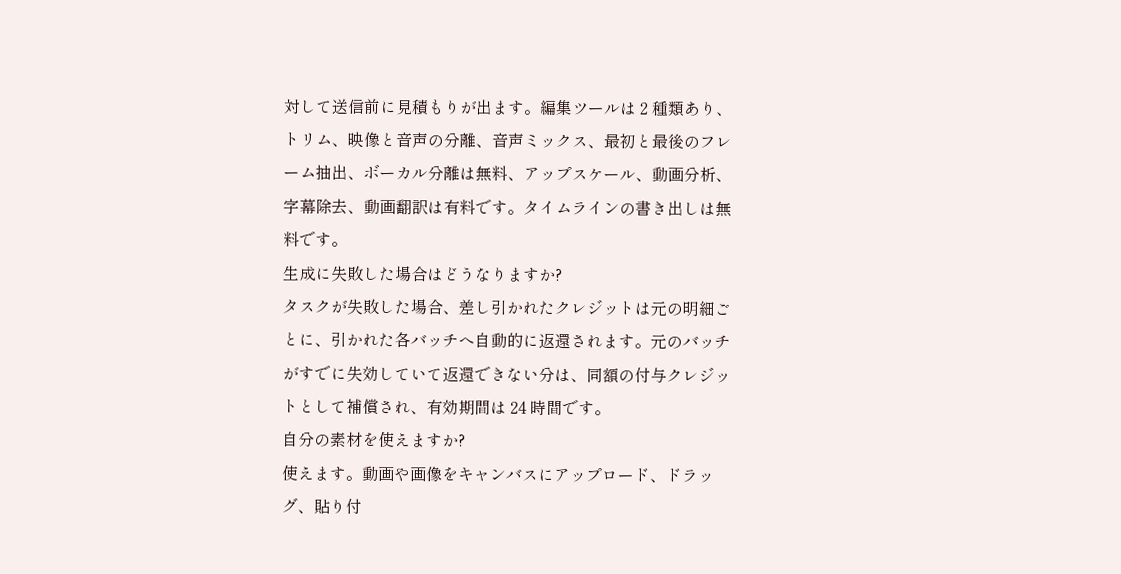対して送信前に見積もりが出ます。編集ツールは 2 種類あり、トリム、映像と音声の分離、音声ミックス、最初と最後のフレーム抽出、ボーカル分離は無料、アップスケール、動画分析、字幕除去、動画翻訳は有料です。タイムラインの書き出しは無料です。
生成に失敗した場合はどうなりますか?
タスクが失敗した場合、差し引かれたクレジットは元の明細ごとに、引かれた各バッチへ自動的に返還されます。元のバッチがすでに失効していて返還できない分は、同額の付与クレジットとして補償され、有効期間は 24 時間です。
自分の素材を使えますか?
使えます。動画や画像をキャンバスにアップロード、ドラッグ、貼り付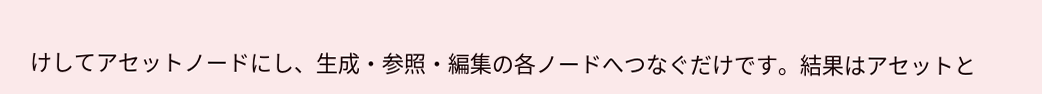けしてアセットノードにし、生成・参照・編集の各ノードへつなぐだけです。結果はアセットと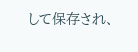して保存され、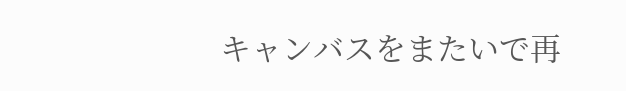キャンバスをまたいで再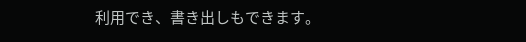利用でき、書き出しもできます。